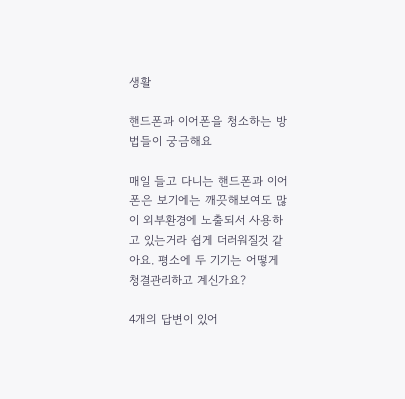생활

핸드폰과 이어폰을 청소하는 방법들이 궁금해요

매일 들고 다니는 핸드폰과 이어폰은 보기에는 깨끗해보여도 많이 외부환경에 노출되서 사용하고 있는거라 쉽게 더러워질것 같아요. 평소에 두 기기는 어떻게 청결관리하고 계신가요?

4개의 답변이 있어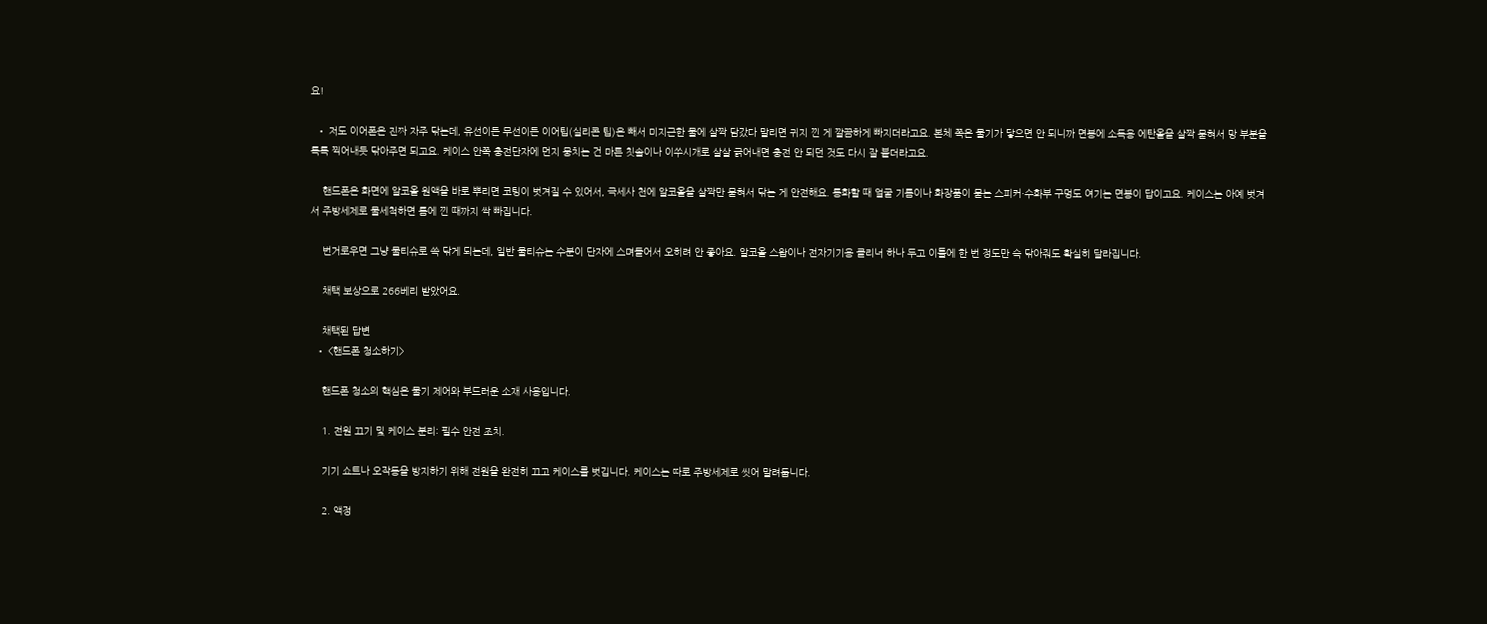요!

  • 저도 이어폰은 진짜 자주 닦는데, 유선이든 무선이든 이어팁(실리콘 팁)은 빼서 미지근한 물에 살짝 담갔다 말리면 귀지 낀 게 깔끔하게 빠지더라고요. 본체 쪽은 물기가 닿으면 안 되니까 면봉에 소독용 에탄올을 살짝 묻혀서 망 부분을 톡톡 찍어내듯 닦아주면 되고요. 케이스 안쪽 충전단자에 먼지 뭉치는 건 마른 칫솔이나 이쑤시개로 살살 긁어내면 충전 안 되던 것도 다시 잘 붙더라고요.

    핸드폰은 화면에 알코올 원액을 바로 뿌리면 코팅이 벗겨질 수 있어서, 극세사 천에 알코올을 살짝만 묻혀서 닦는 게 안전해요. 통화할 때 얼굴 기름이나 화장품이 묻는 스피커·수화부 구멍도 여기는 면봉이 답이고요. 케이스는 아예 벗겨서 주방세제로 물세척하면 틈에 낀 때까지 싹 빠집니다.

    번거로우면 그냥 물티슈로 쓱 닦게 되는데, 일반 물티슈는 수분이 단자에 스며들어서 오히려 안 좋아요. 알코올 스왑이나 전자기기용 클리너 하나 두고 이틀에 한 번 정도만 슥 닦아줘도 확실히 달라집니다.

    채택 보상으로 266베리 받았어요.

    채택된 답변
  • <핸드폰 청소하기>

    핸드폰 청소의 핵심은 물기 제어와 부드러운 소재 사용입니다.

    1. 전원 끄기 및 케이스 분리: 필수 안전 조치.

    기기 쇼트나 오작동을 방지하기 위해 전원을 완전히 끄고 케이스를 벗깁니다. 케이스는 따로 주방세제로 씻어 말려둡니다.

    2. 액정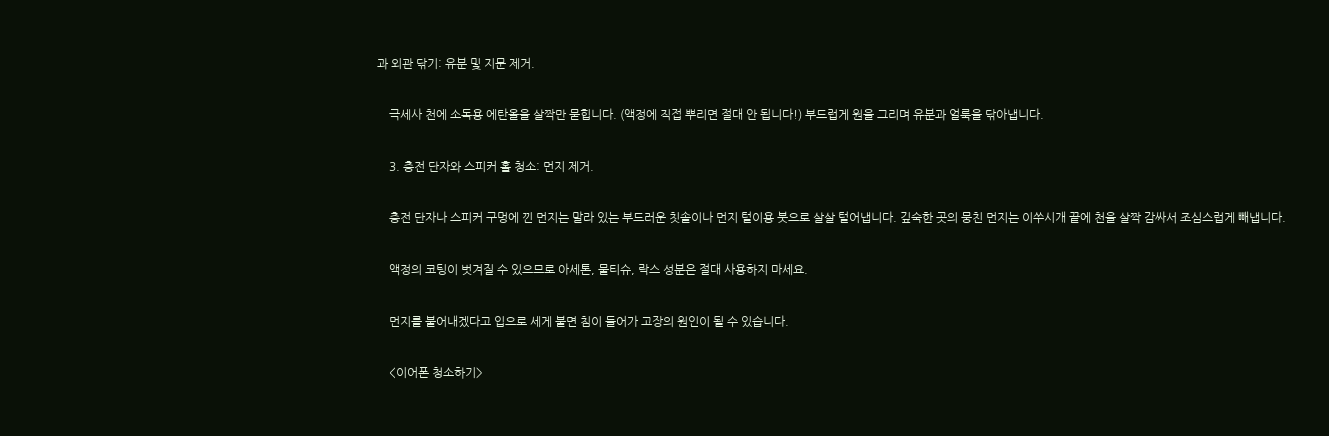과 외관 닦기: 유분 및 지문 제거.

    극세사 천에 소독용 에탄올을 살짝만 묻힙니다. (액정에 직접 뿌리면 절대 안 됩니다!) 부드럽게 원을 그리며 유분과 얼룩을 닦아냅니다.

    3. 충전 단자와 스피커 홀 청소: 먼지 제거.

    충전 단자나 스피커 구멍에 낀 먼지는 말라 있는 부드러운 칫솔이나 먼지 털이용 붓으로 살살 털어냅니다. 깊숙한 곳의 뭉친 먼지는 이쑤시개 끝에 천을 살짝 감싸서 조심스럽게 빼냅니다.

    액정의 코팅이 벗겨질 수 있으므로 아세톤, 물티슈, 락스 성분은 절대 사용하지 마세요.

    먼지를 불어내겠다고 입으로 세게 불면 침이 들어가 고장의 원인이 될 수 있습니다.

    <이어폰 청소하기>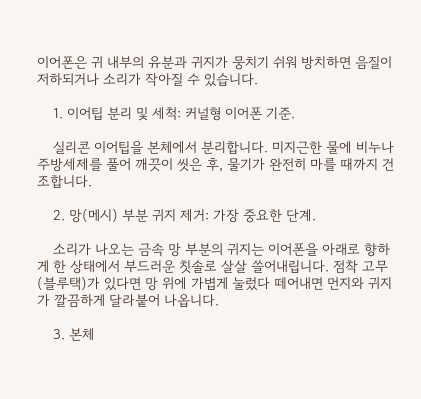이어폰은 귀 내부의 유분과 귀지가 뭉치기 쉬워 방치하면 음질이 저하되거나 소리가 작아질 수 있습니다.

    1. 이어팁 분리 및 세척: 커널형 이어폰 기준.

    실리콘 이어팁을 본체에서 분리합니다. 미지근한 물에 비누나 주방세제를 풀어 깨끗이 씻은 후, 물기가 완전히 마를 때까지 건조합니다.

    2. 망(메시) 부분 귀지 제거: 가장 중요한 단계.

    소리가 나오는 금속 망 부분의 귀지는 이어폰을 아래로 향하게 한 상태에서 부드러운 칫솔로 살살 쓸어내립니다. 점착 고무(블루택)가 있다면 망 위에 가볍게 눌렀다 떼어내면 먼지와 귀지가 깔끔하게 달라붙어 나옵니다.

    3. 본체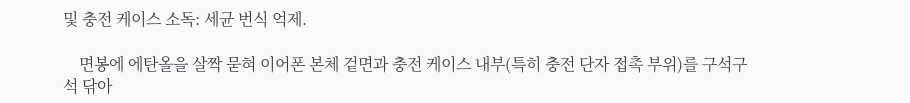및 충전 케이스 소독: 세균 번식 억제.

    면봉에 에탄올을 살짝 묻혀 이어폰 본체 겉면과 충전 케이스 내부(특히 충전 단자 접촉 부위)를 구석구석 닦아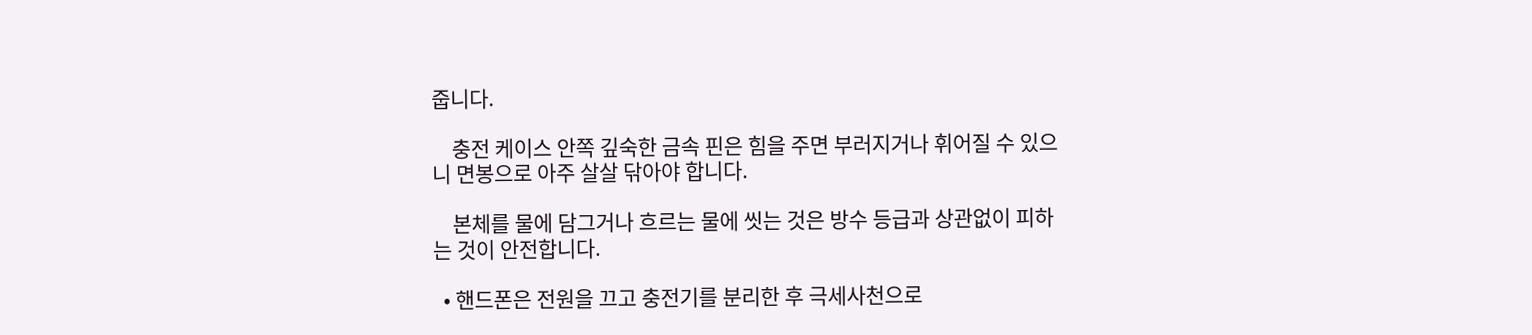줍니다.

    충전 케이스 안쪽 깊숙한 금속 핀은 힘을 주면 부러지거나 휘어질 수 있으니 면봉으로 아주 살살 닦아야 합니다.

    본체를 물에 담그거나 흐르는 물에 씻는 것은 방수 등급과 상관없이 피하는 것이 안전합니다.

  • 핸드폰은 전원을 끄고 충전기를 분리한 후 극세사천으로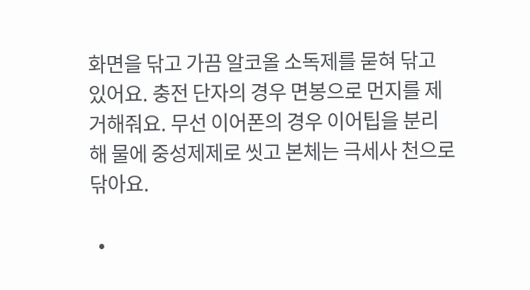화면을 닦고 가끔 알코올 소독제를 묻혀 닦고 있어요. 충전 단자의 경우 면봉으로 먼지를 제거해줘요. 무선 이어폰의 경우 이어팁을 분리해 물에 중성제제로 씻고 본체는 극세사 천으로 닦아요.

  •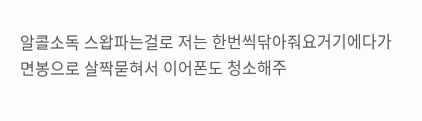알콜소독 스왑파는걸로 저는 한번씩닦아줘요거기에다가 면봉으로 살짝묻혀서 이어폰도 청소해주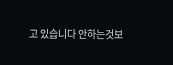고 있습니다 안하는것보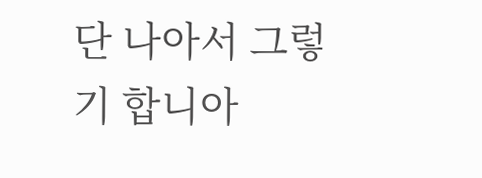단 나아서 그렇기 합니아